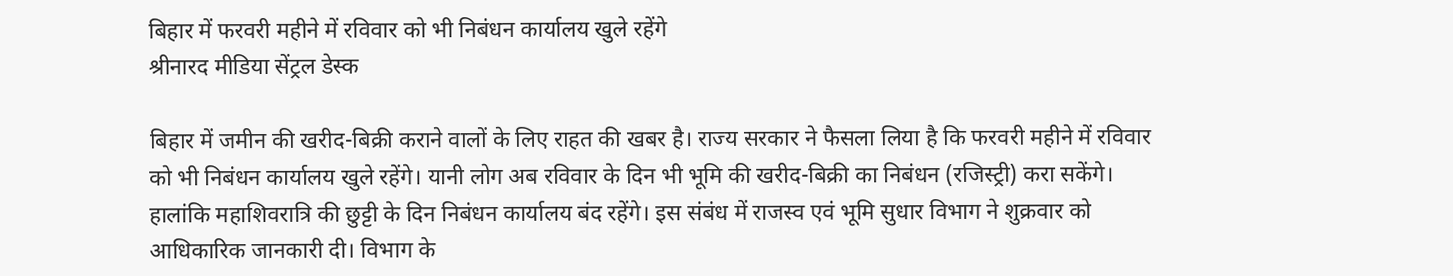बिहार में फरवरी महीने में रविवार को भी निबंधन कार्यालय खुले रहेंगे
श्रीनारद मीडिया सेंट्रल डेस्क

बिहार में जमीन की खरीद-बिक्री कराने वालों के लिए राहत की खबर है। राज्य सरकार ने फैसला लिया है कि फरवरी महीने में रविवार को भी निबंधन कार्यालय खुले रहेंगे। यानी लोग अब रविवार के दिन भी भूमि की खरीद-बिक्री का निबंधन (रजिस्ट्री) करा सकेंगे। हालांकि महाशिवरात्रि की छुट्टी के दिन निबंधन कार्यालय बंद रहेंगे। इस संबंध में राजस्व एवं भूमि सुधार विभाग ने शुक्रवार को आधिकारिक जानकारी दी। विभाग के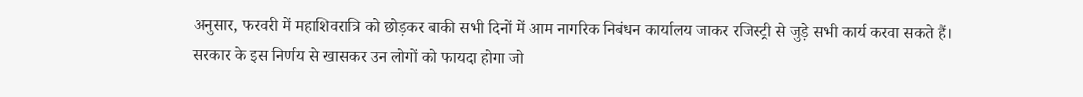अनुसार, फरवरी में महाशिवरात्रि को छोड़कर बाकी सभी दिनों में आम नागरिक निबंधन कार्यालय जाकर रजिस्ट्री से जुड़े सभी कार्य करवा सकते हैं।
सरकार के इस निर्णय से खासकर उन लोगों को फायदा होगा जो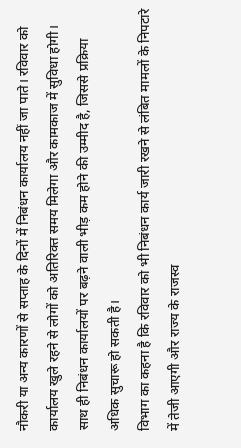नौकरी या अन्य कारणों से सप्ताह के दिनों में निबंधन कार्यालय नहीं जा पाते। रविवार को कार्यालय खुले रहने से लोगों को अतिरिक्त समय मिलेगा और कामकाज में सुविधा होगी। साथ ही निबंधन कार्यालयों पर बढ़ने वाली भीड़ कम होने की उम्मीद है, जिससे प्रक्रिया अधिक सुचारू हो सकती है।
विभाग का कहना है कि रविवार को भी निबंधन कार्य जारी रखने से लंबित मामलों के निपटारे में तेजी आएगी और राज्य के राजस्व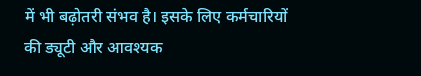में भी बढ़ोतरी संभव है। इसके लिए कर्मचारियों की ड्यूटी और आवश्यक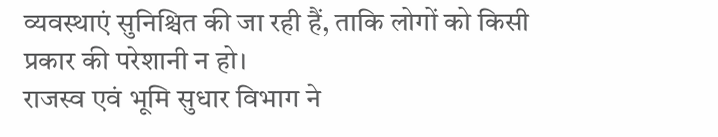व्यवस्थाएं सुनिश्चित की जा रही हैं, ताकि लोगों को किसी प्रकार की परेशानी न हो।
राजस्व एवं भूमि सुधार विभाग ने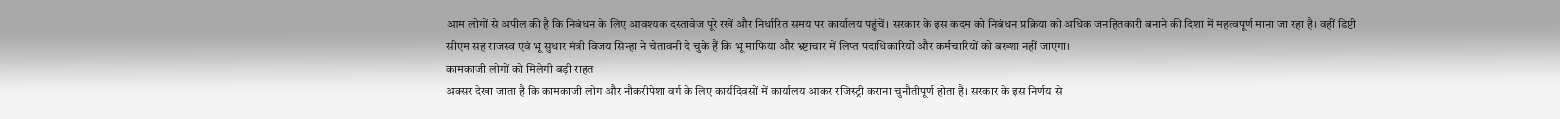आम लोगों से अपील की है कि निबंधन के लिए आवश्यक दस्तावेज पूरे रखें और निर्धारित समय पर कार्यालय पहुंचें। सरकार के इस कदम को निबंधन प्रक्रिया को अधिक जनहितकारी बनाने की दिशा में महत्वपूर्ण माना जा रहा है। वहीं डिप्टी सीएम सह राजस्व एवं भू सुधार मंत्री विजय सिन्हा ने चेतावनी दे चुके हैं कि भू माफिया और भ्र्ष्टाचार में लिप्त पदाधिकारियों और कर्मचारियों को बख्शा नहीं जाएगा।
कामकाजी लोगों को मिलेगी बड़ी राहत
अक्सर देखा जाता है कि कामकाजी लोग और नौकरीपेशा वर्ग के लिए कार्यदिवसों में कार्यालय आकर रजिस्ट्री कराना चुनौतीपूर्ण होता है। सरकार के इस निर्णय से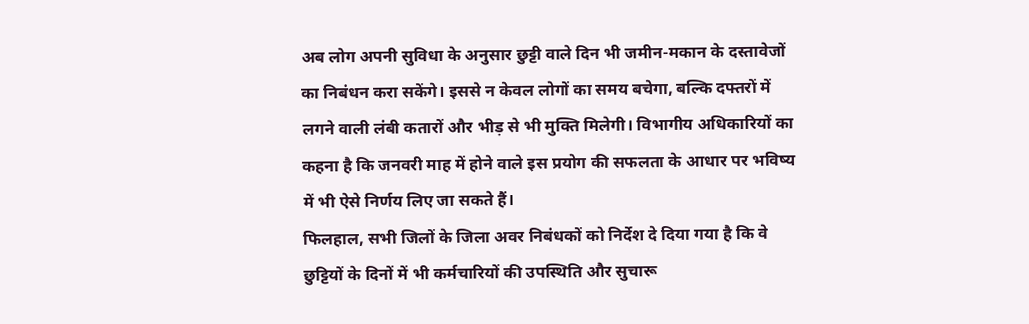अब लोग अपनी सुविधा के अनुसार छुट्टी वाले दिन भी जमीन-मकान के दस्तावेजों का निबंधन करा सकेंगे। इससे न केवल लोगों का समय बचेगा, बल्कि दफ्तरों में लगने वाली लंबी कतारों और भीड़ से भी मुक्ति मिलेगी। विभागीय अधिकारियों का कहना है कि जनवरी माह में होने वाले इस प्रयोग की सफलता के आधार पर भविष्य में भी ऐसे निर्णय लिए जा सकते हैं।
फिलहाल, सभी जिलों के जिला अवर निबंधकों को निर्देश दे दिया गया है कि वे छुट्टियों के दिनों में भी कर्मचारियों की उपस्थिति और सुचारू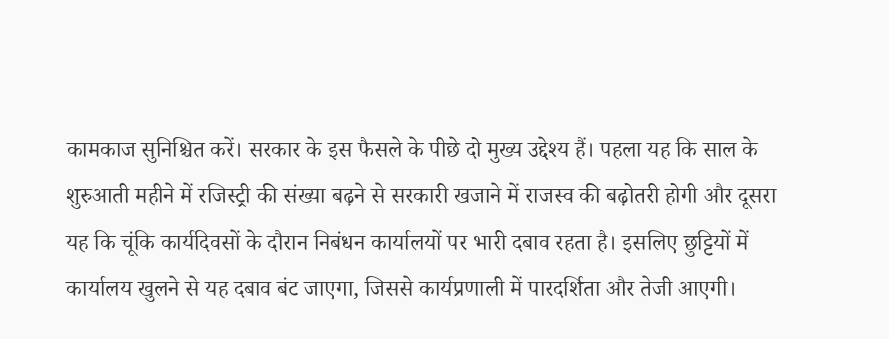कामकाज सुनिश्चित करें। सरकार के इस फैसले के पीछे दो मुख्य उद्देश्य हैं। पहला यह कि साल के शुरुआती महीने में रजिस्ट्री की संख्या बढ़ने से सरकारी खजाने में राजस्व की बढ़ोतरी होगी और दूसरा यह कि चूंकि कार्यदिवसों के दौरान निबंधन कार्यालयों पर भारी दबाव रहता है। इसलिए छुट्टियों में कार्यालय खुलने से यह दबाव बंट जाएगा, जिससे कार्यप्रणाली में पारदर्शिता और तेजी आएगी।